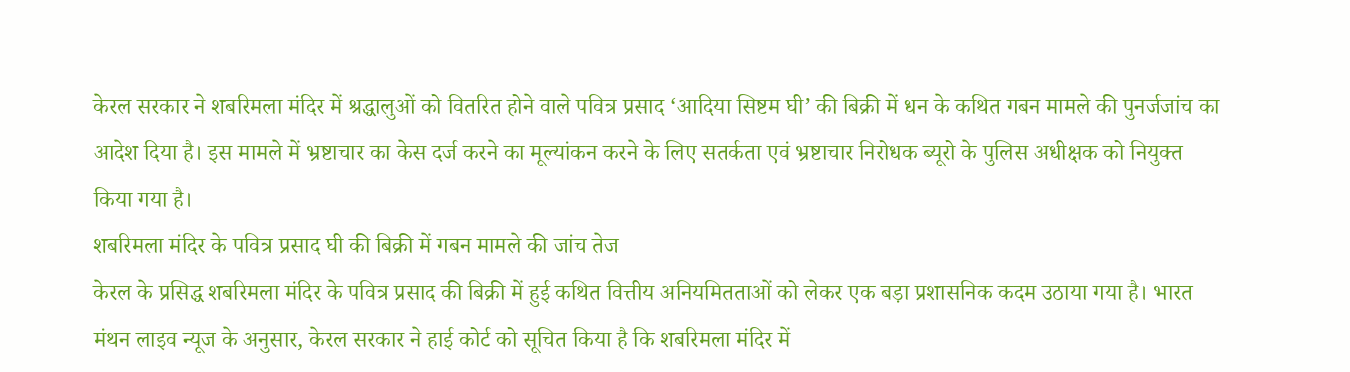केरल सरकार ने शबरिमला मंदिर में श्रद्धालुओं को वितरित होने वाले पवित्र प्रसाद ‘आदिया सिष्टम घी’ की बिक्री में धन के कथित गबन मामले की पुनर्जजांच का आदेश दिया है। इस मामले में भ्रष्टाचार का केस दर्ज करने का मूल्यांकन करने के लिए सतर्कता एवं भ्रष्टाचार निरोधक ब्यूरो के पुलिस अधीक्षक को नियुक्त किया गया है।
शबरिमला मंदिर के पवित्र प्रसाद घी की बिक्री में गबन मामले की जांच तेज
केरल के प्रसिद्ध शबरिमला मंदिर के पवित्र प्रसाद की बिक्री में हुई कथित वित्तीय अनियमितताओं को लेकर एक बड़ा प्रशासनिक कदम उठाया गया है। भारत मंथन लाइव न्यूज के अनुसार, केरल सरकार ने हाई कोर्ट को सूचित किया है कि शबरिमला मंदिर में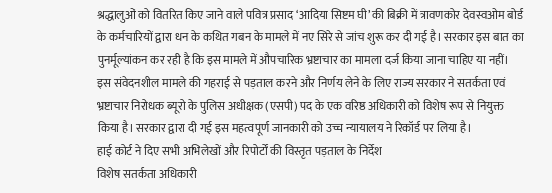श्रद्धालुओं को वितरित किए जाने वाले पवित्र प्रसाद ‘आदिया सिष्टम घी’ की बिक्री में त्रावणकोर देवस्वओम बोर्ड के कर्मचारियों द्वारा धन के कथित गबन के मामले में नए सिरे से जांच शुरू कर दी गई है। सरकार इस बात का पुनर्मूल्यांकन कर रही है कि इस मामले में औपचारिक भ्रष्टाचार का मामला दर्ज किया जाना चाहिए या नहीं।
इस संवेदनशील मामले की गहराई से पड़ताल करने और निर्णय लेने के लिए राज्य सरकार ने सतर्कता एवं भ्रष्टाचार निरोधक ब्यूरो के पुलिस अधीक्षक (एसपी) पद के एक वरिष्ठ अधिकारी को विशेष रूप से नियुक्त किया है। सरकार द्वारा दी गई इस महत्वपूर्ण जानकारी को उच्च न्यायालय ने रिकॉर्ड पर लिया है।
हाई कोर्ट ने दिए सभी अभिलेखों और रिपोर्टों की विस्तृत पड़ताल के निर्देश
विशेष सतर्कता अधिकारी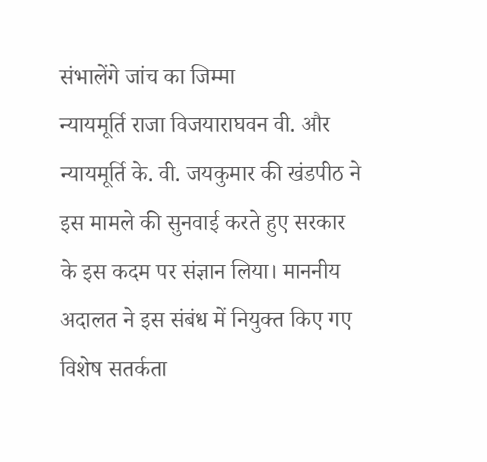संभालेंगे जांच का जिम्मा
न्यायमूर्ति राजा विजयाराघवन वी. और न्यायमूर्ति के. वी. जयकुमार की खंडपीठ ने इस मामले की सुनवाई करते हुए सरकार के इस कदम पर संज्ञान लिया। माननीय अदालत ने इस संबंध में नियुक्त किए गए विशेष सतर्कता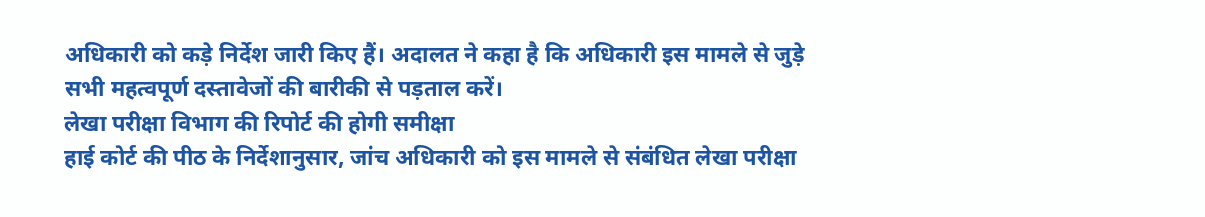अधिकारी को कड़े निर्देश जारी किए हैं। अदालत ने कहा है कि अधिकारी इस मामले से जुड़े सभी महत्वपूर्ण दस्तावेजों की बारीकी से पड़ताल करें।
लेखा परीक्षा विभाग की रिपोर्ट की होगी समीक्षा
हाई कोर्ट की पीठ के निर्देशानुसार, जांच अधिकारी को इस मामले से संबंधित लेखा परीक्षा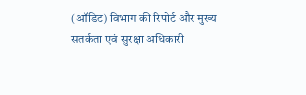(ऑडिट) विभाग की रिपोर्ट और मुख्य सतर्कता एवं सुरक्षा अधिकारी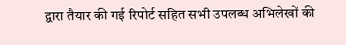द्वारा तैयार की गई रिपोर्ट सहित सभी उपलब्ध अभिलेखों की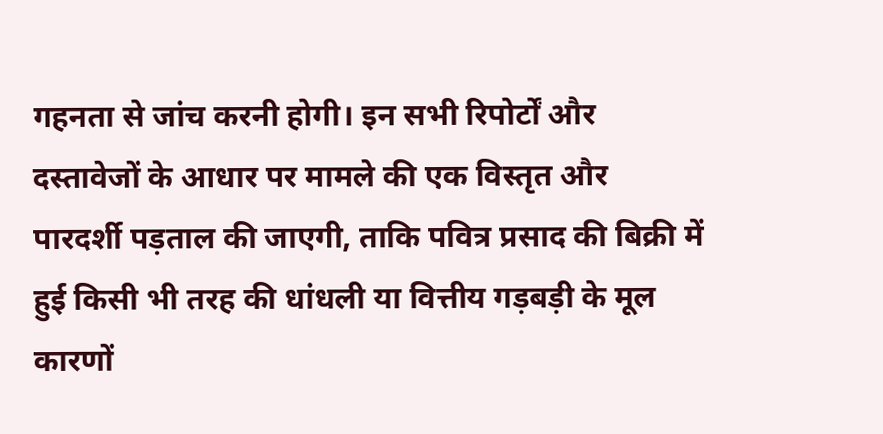गहनता से जांच करनी होगी। इन सभी रिपोर्टों और दस्तावेजों के आधार पर मामले की एक विस्तृत और पारदर्शी पड़ताल की जाएगी, ताकि पवित्र प्रसाद की बिक्री में हुई किसी भी तरह की धांधली या वित्तीय गड़बड़ी के मूल कारणों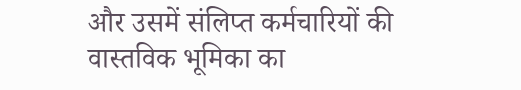और उसमें संलिप्त कर्मचारियों की वास्तविक भूमिका का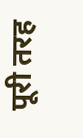पूरी तरह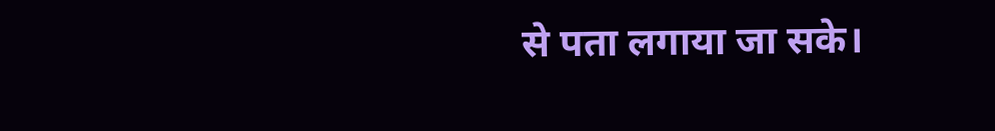से पता लगाया जा सके।